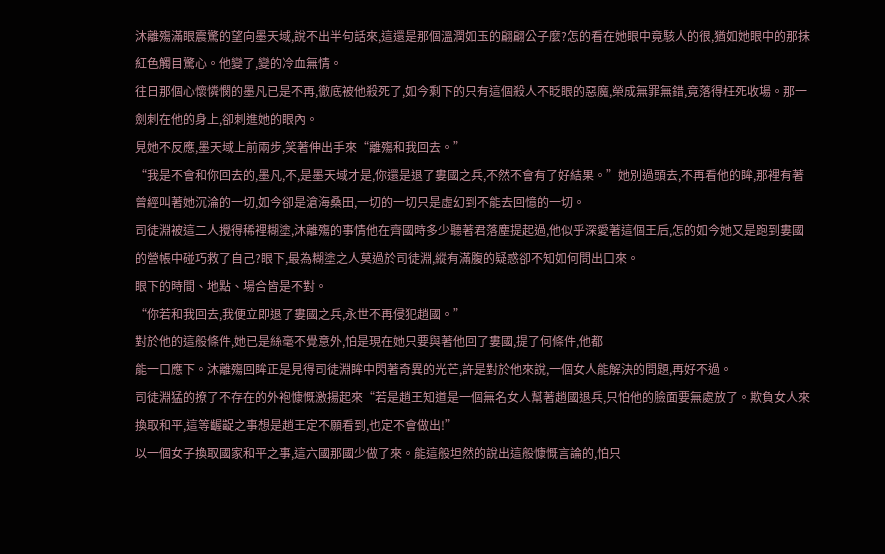沐離殤滿眼震驚的望向墨天域,說不出半句話來,這還是那個溫潤如玉的翩翩公子麼?怎的看在她眼中竟駭人的很,猶如她眼中的那抹紅色觸目驚心。他變了,變的冷血無情。
往日那個心懷憐憫的墨凡已是不再,徹底被他殺死了,如今剩下的只有這個殺人不眨眼的惡魔,榮成無罪無錯,竟落得枉死收場。那一劍刺在他的身上,卻刺進她的眼內。
見她不反應,墨天域上前兩步,笑著伸出手來“離殤和我回去。”
“我是不會和你回去的,墨凡,不,是墨天域才是,你還是退了婁國之兵,不然不會有了好結果。”她別過頭去,不再看他的眸,那裡有著曾經叫著她沉淪的一切,如今卻是滄海桑田,一切的一切只是虛幻到不能去回憶的一切。
司徒淵被這二人攪得稀裡糊塗,沐離殤的事情他在齊國時多少聽著君落塵提起過,他似乎深愛著這個王后,怎的如今她又是跑到婁國的營帳中碰巧救了自己?眼下,最為糊塗之人莫過於司徒淵,縱有滿腹的疑惑卻不知如何問出口來。
眼下的時間、地點、場合皆是不對。
“你若和我回去,我便立即退了婁國之兵,永世不再侵犯趙國。”
對於他的這般條件,她已是絲毫不覺意外,怕是現在她只要與著他回了婁國,提了何條件,他都
能一口應下。沐離殤回眸正是見得司徒淵眸中閃著奇異的光芒,許是對於他來說,一個女人能解決的問題,再好不過。
司徒淵猛的撩了不存在的外袍慷慨激揚起來“若是趙王知道是一個無名女人幫著趙國退兵,只怕他的臉面要無處放了。欺負女人來換取和平,這等齷齪之事想是趙王定不願看到,也定不會做出!”
以一個女子換取國家和平之事,這六國那國少做了來。能這般坦然的說出這般慷慨言論的,怕只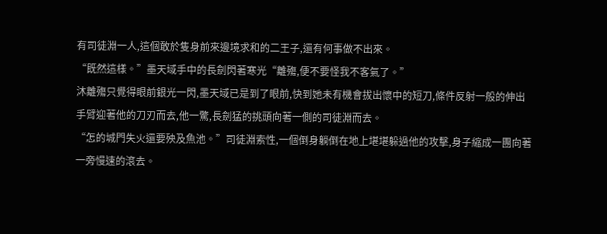有司徒淵一人,這個敢於隻身前來邊境求和的二王子,還有何事做不出來。
“既然這樣。”墨天域手中的長劍閃著寒光“離殤,便不要怪我不客氣了。”
沐離殤只覺得眼前銀光一閃,墨天域已是到了眼前,快到她未有機會拔出懷中的短刀,條件反射一般的伸出手臂迎著他的刀刃而去,他一驚,長劍猛的挑頭向著一側的司徒淵而去。
“怎的城門失火還要殃及魚池。”司徒淵索性,一個倒身躺倒在地上堪堪躲過他的攻擊,身子縮成一團向著一旁慢速的滾去。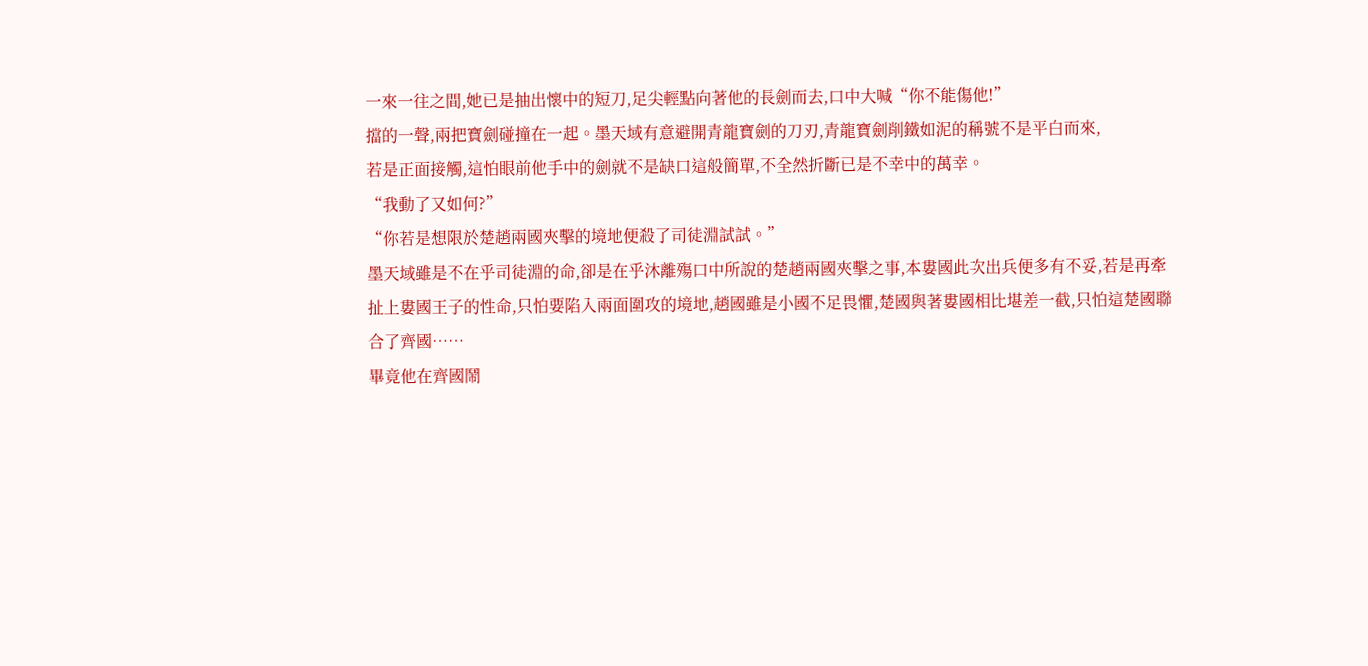一來一往之間,她已是抽出懷中的短刀,足尖輕點向著他的長劍而去,口中大喊“你不能傷他!”
擋的一聲,兩把寶劍碰撞在一起。墨天域有意避開青龍寶劍的刀刃,青龍寶劍削鐵如泥的稱號不是平白而來,
若是正面接觸,這怕眼前他手中的劍就不是缺口這般簡單,不全然折斷已是不幸中的萬幸。
“我動了又如何?”
“你若是想限於楚趙兩國夾擊的境地便殺了司徒淵試試。”
墨天域雖是不在乎司徒淵的命,卻是在乎沐離殤口中所說的楚趙兩國夾擊之事,本婁國此次出兵便多有不妥,若是再牽扯上婁國王子的性命,只怕要陷入兩面圍攻的境地,趙國雖是小國不足畏懼,楚國與著婁國相比堪差一截,只怕這楚國聯合了齊國……
畢竟他在齊國鬧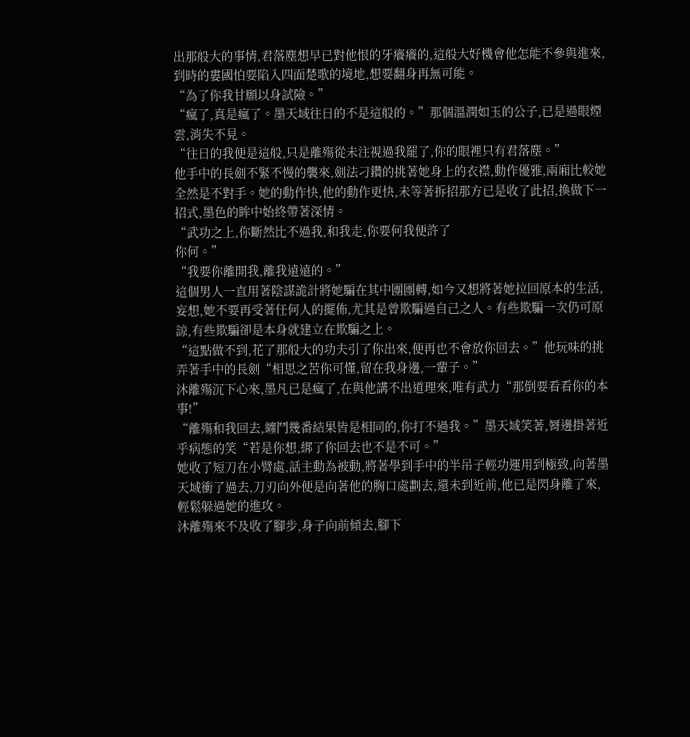出那般大的事情,君落塵想早已對他恨的牙癢癢的,這般大好機會他怎能不參與進來,到時的婁國怕要陷入四面楚歌的境地,想要翻身再無可能。
“為了你我甘願以身試險。”
“瘋了,真是瘋了。墨天域往日的不是這般的。”那個溫潤如玉的公子,已是過眼煙雲,消失不見。
“往日的我便是這般,只是離殤從未注視過我罷了,你的眼裡只有君落塵。”
他手中的長劍不緊不慢的襲來,劍法刁鑽的挑著她身上的衣襟,動作優雅,兩廂比較她全然是不對手。她的動作快,他的動作更快,未等著拆招那方已是收了此招,換做下一招式,墨色的眸中始終帶著深情。
“武功之上,你斷然比不過我,和我走,你要何我便許了
你何。”
“我要你離開我,離我遠遠的。”
這個男人一直用著陰謀詭計將她騙在其中團團轉,如今又想將著她拉回原本的生活,妄想,她不要再受著任何人的擺佈,尤其是曾欺騙過自己之人。有些欺騙一次仍可原諒,有些欺騙卻是本身就建立在欺騙之上。
“這點做不到,花了那般大的功夫引了你出來,便再也不會放你回去。”他玩味的挑弄著手中的長劍“相思之苦你可懂,留在我身邊,一輩子。”
沐離殤沉下心來,墨凡已是瘋了,在與他講不出道理來,唯有武力“那倒要看看你的本事!”
“離殤和我回去,纏鬥幾番結果皆是相同的,你打不過我。”墨天域笑著,脣邊掛著近乎病態的笑“若是你想,綁了你回去也不是不可。”
她收了短刀在小臂處,話主動為被動,將著學到手中的半吊子輕功運用到極致,向著墨天域衝了過去,刀刃向外便是向著他的胸口處劃去,還未到近前,他已是閃身離了來,輕鬆躲過她的進攻。
沐離殤來不及收了腳步,身子向前傾去,腳下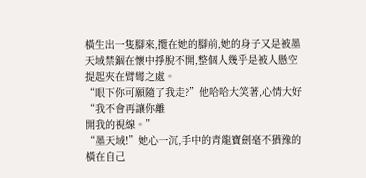橫生出一隻腳來,攬在她的腳前,她的身子又是被墨天域禁錮在懷中掙脫不開,整個人幾乎是被人懸空提起夾在臂彎之處。
“眼下你可願隨了我走?”他哈哈大笑著,心情大好“我不會再讓你離
開我的視線。”
“墨天域!”她心一沉,手中的青龍寶劍毫不猶豫的橫在自己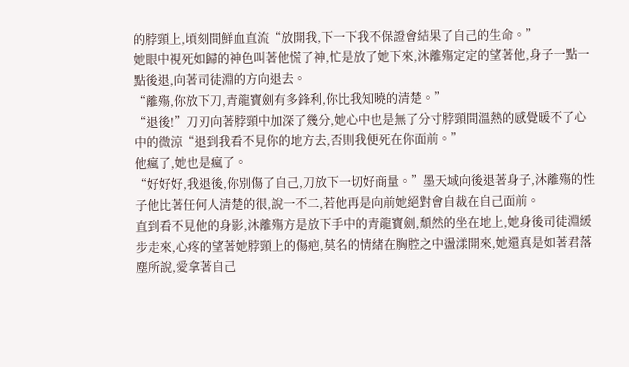的脖頸上,頃刻間鮮血直流“放開我,下一下我不保證會結果了自己的生命。”
她眼中視死如歸的神色叫著他慌了神,忙是放了她下來,沐離殤定定的望著他,身子一點一點後退,向著司徒淵的方向退去。
“離殤,你放下刀,青龍寶劍有多鋒利,你比我知曉的清楚。”
“退後!”刀刃向著脖頸中加深了幾分,她心中也是無了分寸脖頸間溫熱的感覺暖不了心中的微涼“退到我看不見你的地方去,否則我便死在你面前。”
他瘋了,她也是瘋了。
“好好好,我退後,你別傷了自己,刀放下一切好商量。”墨天域向後退著身子,沐離殤的性子他比著任何人清楚的很,說一不二,若他再是向前她絕對會自裁在自己面前。
直到看不見他的身影,沐離殤方是放下手中的青龍寶劍,頹然的坐在地上,她身後司徒淵緩步走來,心疼的望著她脖頸上的傷疤,莫名的情緒在胸腔之中盪漾開來,她還真是如著君落塵所說,愛拿著自己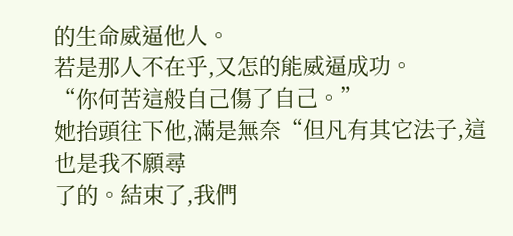的生命威逼他人。
若是那人不在乎,又怎的能威逼成功。
“你何苦這般自己傷了自己。”
她抬頭往下他,滿是無奈“但凡有其它法子,這也是我不願尋
了的。結束了,我們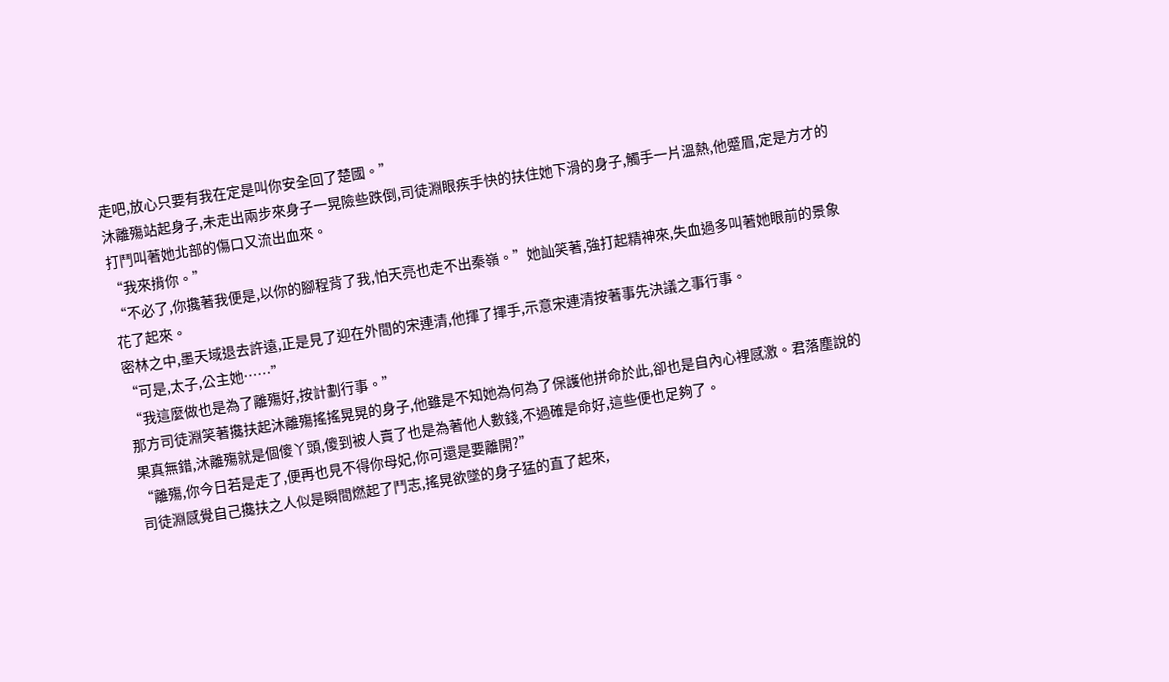走吧,放心只要有我在定是叫你安全回了楚國。”
沐離殤站起身子,未走出兩步來身子一晃險些跌倒,司徒淵眼疾手快的扶住她下滑的身子,觸手一片溫熱,他蹙眉,定是方才的打鬥叫著她北部的傷口又流出血來。
“我來揹你。”
“不必了,你攙著我便是,以你的腳程背了我,怕天亮也走不出秦嶺。”她訕笑著,強打起精神來,失血過多叫著她眼前的景象花了起來。
密林之中,墨天域退去許遠,正是見了迎在外間的宋連清,他揮了揮手,示意宋連清按著事先決議之事行事。
“可是,太子,公主她……”
“我這麼做也是為了離殤好,按計劃行事。”
那方司徒淵笑著攙扶起沐離殤搖搖晃晃的身子,他雖是不知她為何為了保護他拼命於此,卻也是自內心裡感激。君落塵說的果真無錯,沐離殤就是個傻丫頭,傻到被人賣了也是為著他人數錢,不過確是命好,這些便也足夠了。
“離殤,你今日若是走了,便再也見不得你母妃,你可還是要離開?”
司徒淵感覺自己攙扶之人似是瞬間燃起了鬥志,搖晃欲墜的身子猛的直了起來,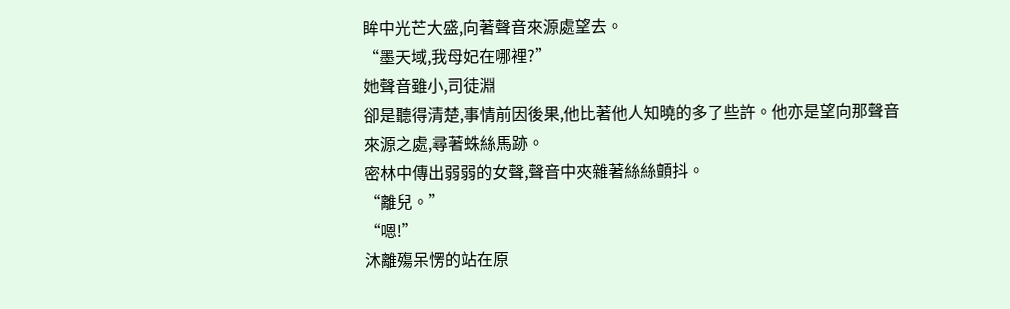眸中光芒大盛,向著聲音來源處望去。
“墨天域,我母妃在哪裡?”
她聲音雖小,司徒淵
卻是聽得清楚,事情前因後果,他比著他人知曉的多了些許。他亦是望向那聲音來源之處,尋著蛛絲馬跡。
密林中傳出弱弱的女聲,聲音中夾雜著絲絲顫抖。
“離兒。”
“嗯!”
沐離殤呆愣的站在原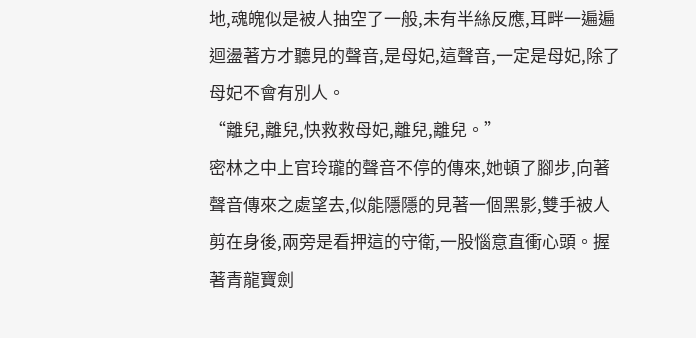地,魂魄似是被人抽空了一般,未有半絲反應,耳畔一遍遍迴盪著方才聽見的聲音,是母妃,這聲音,一定是母妃,除了母妃不會有別人。
“離兒,離兒,快救救母妃,離兒,離兒。”
密林之中上官玲瓏的聲音不停的傳來,她頓了腳步,向著聲音傳來之處望去,似能隱隱的見著一個黑影,雙手被人剪在身後,兩旁是看押這的守衛,一股惱意直衝心頭。握著青龍寶劍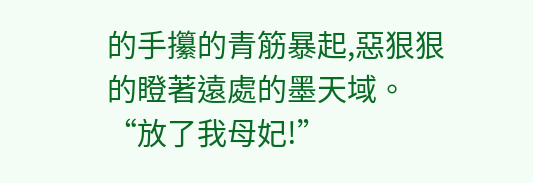的手攥的青筋暴起,惡狠狠的瞪著遠處的墨天域。
“放了我母妃!”